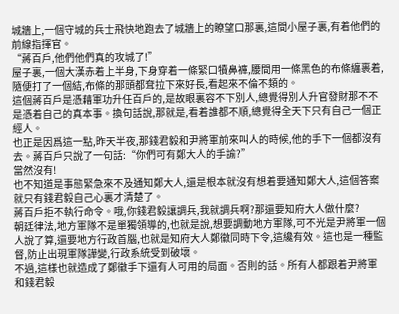城牆上,一個守城的兵士飛快地跑去了城牆上的瞭望口那裏,這間小屋子裏,有着他們的前線指揮官。
“蔣百戶,他們他們真的攻城了!”
屋子裏,一個大漢赤着上半身,下身穿着一條緊口犢鼻褲,腰間用一條黑色的布條纏裹着,隨便打了一個結,布條的那頭都耷拉下來好長,看起來不倫不類的。
這個蔣百戶是憑藉軍功升任百戶的,是故眼裏容不下別人,總覺得別人升官發財那不不是憑着自己的真本事。換句話說,那就是,看着誰都不順,總覺得全天下只有自己一個正經人。
也正是因爲這一點,昨天半夜,那錢君毅和尹將軍前來叫人的時候,他的手下一個都沒有去。蔣百戶只說了一句話:“你們可有鄭大人的手諭?”
當然沒有!
也不知道是事態緊急來不及通知鄭大人,還是根本就沒有想着要通知鄭大人,這個答案就只有錢君毅自己心裏才清楚了。
蔣百戶拒不執行命令。哦,你錢君毅讓調兵,我就調兵啊?那還要知府大人做什麼?
朝廷律法,地方軍隊不是單獨領導的,也就是說,想要調動地方軍隊,可不光是尹將軍一個人說了算,還要地方行政首腦,也就是知府大人鄭徽同時下令,這纔有效。這也是一種監督,防止出現軍隊譁變,行政系統受到破壞。
不過,這樣也就造成了鄭徽手下還有人可用的局面。否則的話。所有人都跟着尹將軍和錢君毅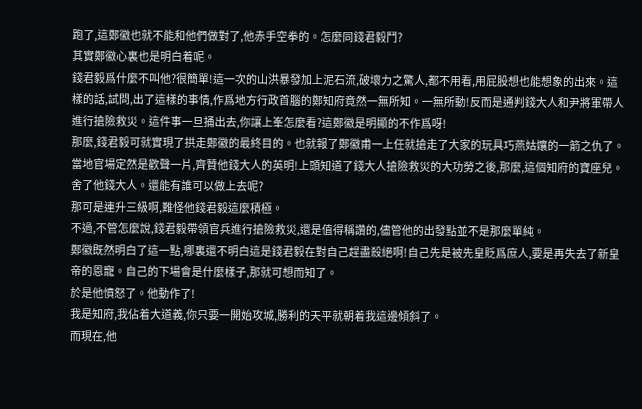跑了,這鄭徽也就不能和他們做對了,他赤手空拳的。怎麼同錢君毅鬥?
其實鄭徽心裏也是明白着呢。
錢君毅爲什麼不叫他?很簡單!這一次的山洪暴發加上泥石流,破壞力之驚人,都不用看,用屁股想也能想象的出來。這樣的話,試問,出了這樣的事情,作爲地方行政首腦的鄭知府竟然一無所知。一無所動!反而是通判錢大人和尹將軍帶人進行搶險救災。這件事一旦捅出去,你讓上峯怎麼看?這鄭徽是明顯的不作爲呀!
那麼,錢君毅可就實現了拱走鄭徽的最終目的。也就報了鄭徽甫一上任就搶走了大家的玩具巧燕姑孃的一箭之仇了。當地官場定然是歡聲一片,齊贊他錢大人的英明!上頭知道了錢大人搶險救災的大功勞之後,那麼,這個知府的寶座兒。舍了他錢大人。還能有誰可以做上去呢?
那可是連升三級啊,難怪他錢君毅這麼積極。
不過,不管怎麼說,錢君毅帶領官兵進行搶險救災,還是值得稱讚的,儘管他的出發點並不是那麼單純。
鄭徽既然明白了這一點,哪裏還不明白這是錢君毅在對自己趕盡殺絕啊!自己先是被先皇貶爲庶人,要是再失去了新皇帝的恩寵。自己的下場會是什麼樣子,那就可想而知了。
於是他憤怒了。他動作了!
我是知府,我佔着大道義,你只要一開始攻城,勝利的天平就朝着我這邊傾斜了。
而現在,他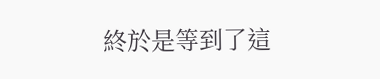終於是等到了這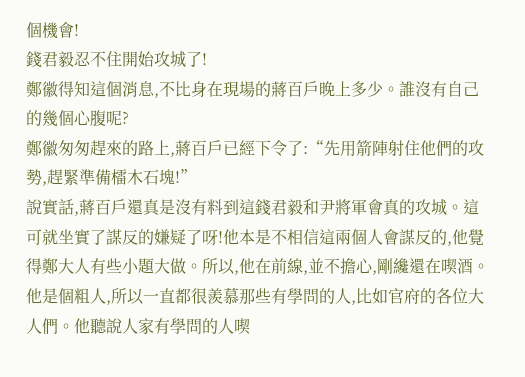個機會!
錢君毅忍不住開始攻城了!
鄭徽得知這個消息,不比身在現場的蔣百戶晚上多少。誰沒有自己的幾個心腹呢?
鄭徽匆匆趕來的路上,蔣百戶已經下令了:“先用箭陣射住他們的攻勢,趕緊準備檑木石塊!”
說實話,蔣百戶還真是沒有料到這錢君毅和尹將軍會真的攻城。這可就坐實了謀反的嫌疑了呀!他本是不相信這兩個人會謀反的,他覺得鄭大人有些小題大做。所以,他在前線,並不擔心,剛纔還在喫酒。
他是個粗人,所以一直都很羨慕那些有學問的人,比如官府的各位大人們。他聽說人家有學問的人喫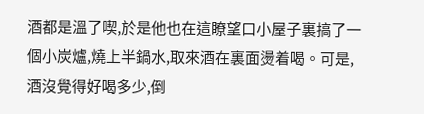酒都是溫了喫,於是他也在這瞭望口小屋子裏搞了一個小炭爐,燒上半鍋水,取來酒在裏面燙着喝。可是,酒沒覺得好喝多少,倒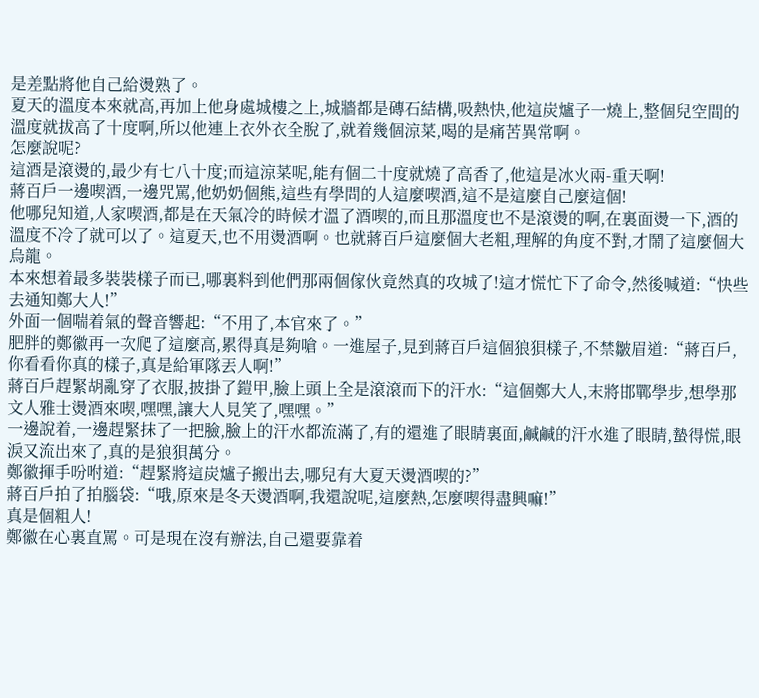是差點將他自己給燙熟了。
夏天的溫度本來就高,再加上他身處城樓之上,城牆都是磚石結構,吸熱快,他這炭爐子一燒上,整個兒空間的溫度就拔高了十度啊,所以他連上衣外衣全脫了,就着幾個涼菜,喝的是痛苦異常啊。
怎麼說呢?
這酒是滾燙的,最少有七八十度;而這涼菜呢,能有個二十度就燒了高香了,他這是冰火兩-重天啊!
蔣百戶一邊喫酒,一邊咒罵,他奶奶個熊,這些有學問的人這麼喫酒,這不是這麼自己麼這個!
他哪兒知道,人家喫酒,都是在天氣冷的時候才溫了酒喫的,而且那溫度也不是滾燙的啊,在裏面燙一下,酒的溫度不冷了就可以了。這夏天,也不用燙酒啊。也就蔣百戶這麼個大老粗,理解的角度不對,才鬧了這麼個大烏龍。
本來想着最多裝裝樣子而已,哪裏料到他們那兩個傢伙竟然真的攻城了!這才慌忙下了命令,然後喊道:“快些去通知鄭大人!”
外面一個喘着氣的聲音響起:“不用了,本官來了。”
肥胖的鄭徽再一次爬了這麼高,累得真是夠嗆。一進屋子,見到蔣百戶這個狼狽樣子,不禁皺眉道:“蔣百戶,你看看你真的樣子,真是給軍隊丟人啊!”
蔣百戶趕緊胡亂穿了衣服,披掛了鎧甲,臉上頭上全是滾滾而下的汗水:“這個鄭大人,末將邯鄲學步,想學那文人雅士燙酒來喫,嘿嘿,讓大人見笑了,嘿嘿。”
一邊說着,一邊趕緊抹了一把臉,臉上的汗水都流滿了,有的還進了眼睛裏面,鹹鹹的汗水進了眼睛,蟄得慌,眼淚又流出來了,真的是狼狽萬分。
鄭徽揮手吩咐道:“趕緊將這炭爐子搬出去,哪兒有大夏天燙酒喫的?”
蔣百戶拍了拍腦袋:“哦,原來是冬天燙酒啊,我還說呢,這麼熱,怎麼喫得盡興嘛!”
真是個粗人!
鄭徽在心裏直罵。可是現在沒有辦法,自己還要靠着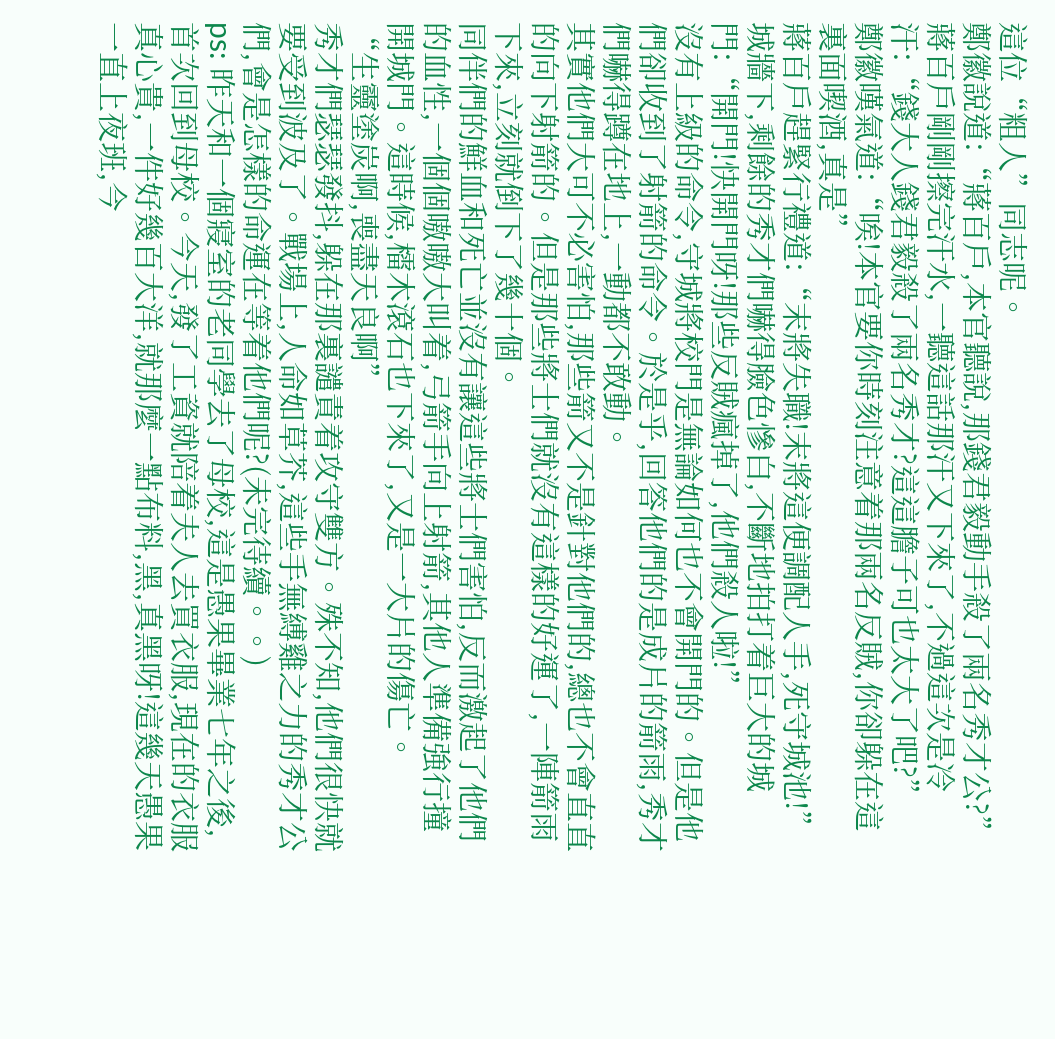這位“粗人”同志呢。
鄭徽說道:“蔣百戶,本官聽說,那錢君毅動手殺了兩名秀才公?”
蔣百戶剛剛擦完汗水,一聽這話那汗又下來了,不過這次是冷汗:“錢大人錢君毅殺了兩名秀才?這這膽子可也太大了吧?”
鄭徽嘆氣道:“唉!本官要你時刻注意着那兩名反賊,你卻躲在這裏面喫酒,真是”
蔣百戶趕緊行禮道:“末將失職!末將這便調配人手,死守城池!”
城牆下,剩餘的秀才們嚇得臉色慘白,不斷地拍打着巨大的城門:“開門!快開門呀!那些反賊瘋掉了,他們殺人啦!”
沒有上級的命令,守城將校門是無論如何也不會開門的。但是他們卻收到了射箭的命令。於是乎,回答他們的是成片的箭雨,秀才們嚇得蹲在地上,一動都不敢動。
其實他們大可不必害怕,那些箭又不是針對他們的,總也不會直直的向下射箭的。但是那些將士們就沒有這樣的好運了,一陣箭雨下來,立刻就倒下了幾十個。
同伴們的鮮血和死亡並沒有讓這些將士們害怕,反而激起了他們的血性,一個個嗷嗷大叫着,弓箭手向上射箭,其他人準備強行撞開城門。這時候,檑木滾石也下來了,又是一大片的傷亡。
“生靈塗炭啊,喪盡天良啊”
秀才們瑟瑟發抖,躲在那裏譴責着攻守雙方。殊不知,他們很快就要受到波及了。戰場上,人命如草芥,這些手無縛雞之力的秀才公們,會是怎樣的命運在等着他們呢?(未完待續。。)
ps: 昨天和一個寢室的老同學去了母校,這是愚果畢業七年之後,首次回到母校。今天,發了工資就陪着夫人去買衣服,現在的衣服真心貴,一件好幾百大洋,就那麼一點布料,黑,真黑呀!這幾天愚果一直上夜班,今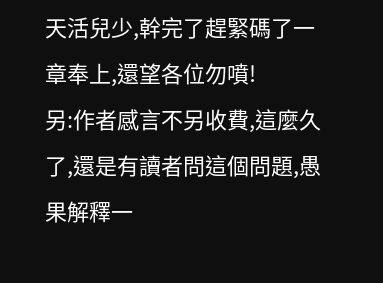天活兒少,幹完了趕緊碼了一章奉上,還望各位勿噴!
另:作者感言不另收費,這麼久了,還是有讀者問這個問題,愚果解釋一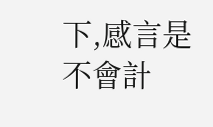下,感言是不會計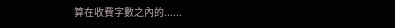算在收費字數之內的......